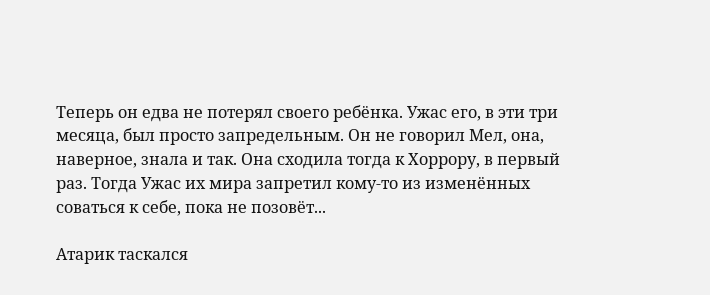Теперь он едва не потерял своего ребёнка. Ужас его, в эти три месяца, был просто запредельным. Он не говорил Мел, она, наверное, знала и так. Она сходила тогда к Хоррору, в первый раз. Тогда Ужас их мира запретил кому-то из изменённых соваться к себе, пока не позовёт...

Атарик таскался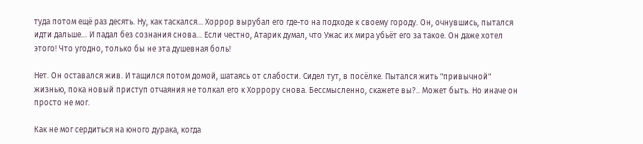туда потом ещё раз десять. Ну, как таскался... Хоррор вырубал его где-то на подходе к своему городу. Он, очнувшись, пытался идти дальше... И падал без сознания снова... Если честно, Атарик думал, что Ужас их мира убьёт его за такое. Он даже хотел этого! Что угодно, только бы не эта душевная боль!

Нет. Он оставался жив. И тащился потом домой, шатаясь от слабости. Сидел тут, в посёлке. Пытался жить "привычной" жизнью, пока новый приступ отчаяния не толкал его к Хоррору снова. Бессмысленно, скажете вы?.. Может быть. Но иначе он просто не мог.

Как не мог сердиться на юного дурака, когда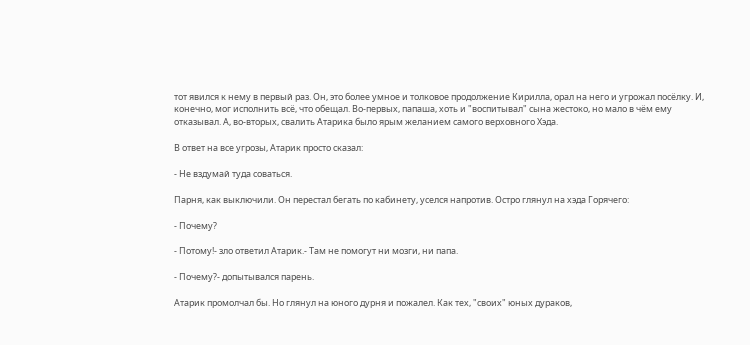тот явился к нему в первый раз. Он, это более умное и толковое продолжение Кирилла, орал на него и угрожал посёлку. И, конечно, мог исполнить всё, что обещал. Во-первых, папаша, хоть и "воспитывал" сына жестоко, но мало в чём ему отказывал. А, во-вторых, свалить Атарика было ярым желанием самого верховного Хэда.

В ответ на все угрозы, Атарик просто сказал:

- Не вздумай туда соваться.

Парня, как выключили. Он перестал бегать по кабинету, уселся напротив. Остро глянул на хэда Горячего:

- Почему?

- Потому!- зло ответил Атарик.- Там не помогут ни мозги, ни папа.

- Почему?- допытывался парень.

Атарик промолчал бы. Но глянул на юного дурня и пожалел. Как тех, "своих" юных дураков,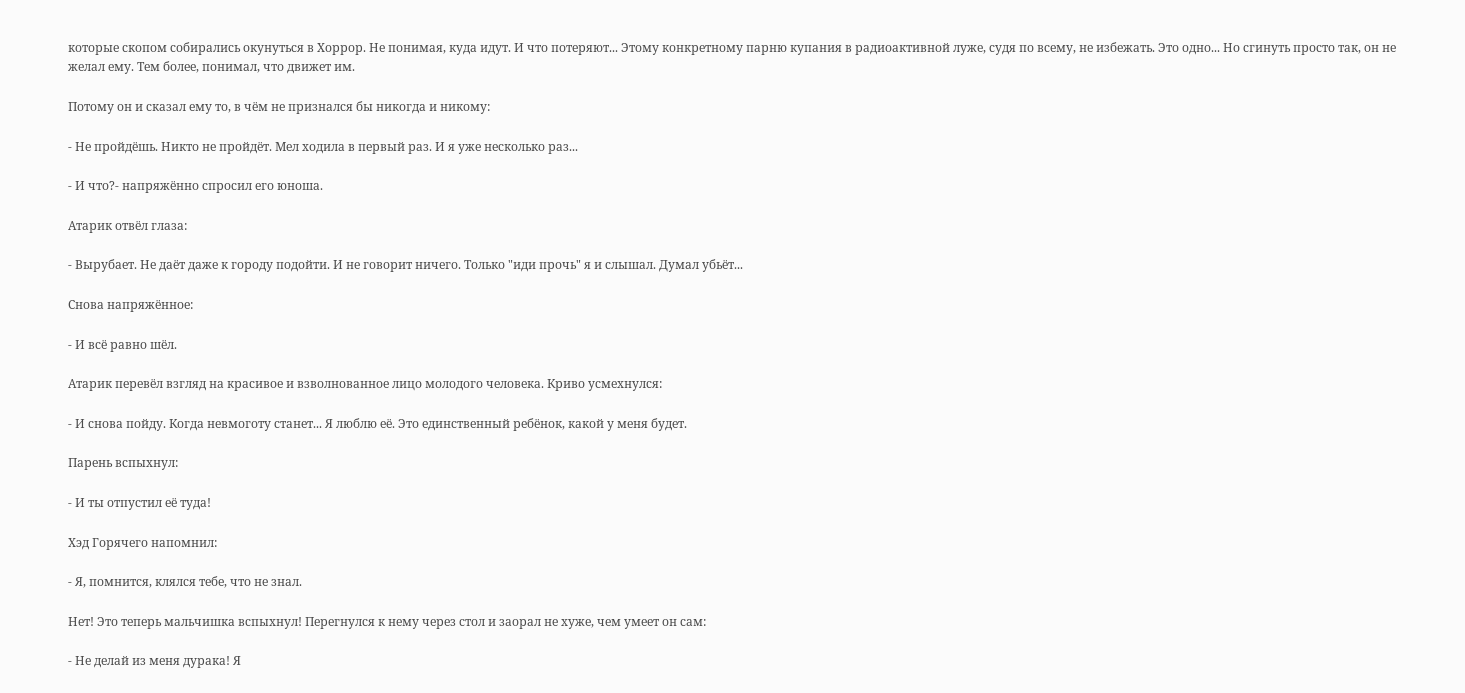которые скопом собирались окунуться в Хоррор. Не понимая, куда идут. И что потеряют... Этому конкретному парню купания в радиоактивной луже, судя по всему, не избежать. Это одно... Но сгинуть просто так, он не желал ему. Тем более, понимал, что движет им.

Потому он и сказал ему то, в чём не признался бы никогда и никому:

- Не пройдёшь. Никто не пройдёт. Мел ходила в первый раз. И я уже несколько раз...

- И что?- напряжённо спросил его юноша.

Атарик отвёл глаза:

- Вырубает. Не даёт даже к городу подойти. И не говорит ничего. Только "иди прочь" я и слышал. Думал убьёт...

Снова напряжённое:

- И всё равно шёл.

Атарик перевёл взгляд на красивое и взволнованное лицо молодого человека. Криво усмехнулся:

- И снова пойду. Когда невмоготу станет... Я люблю её. Это единственный ребёнок, какой у меня будет.

Парень вспыхнул:

- И ты отпустил её туда!

Хэд Горячего напомнил:

- Я, помнится, клялся тебе, что не знал.

Нет! Это теперь мальчишка вспыхнул! Перегнулся к нему через стол и заорал не хуже, чем умеет он сам:

- Не делай из меня дурака! Я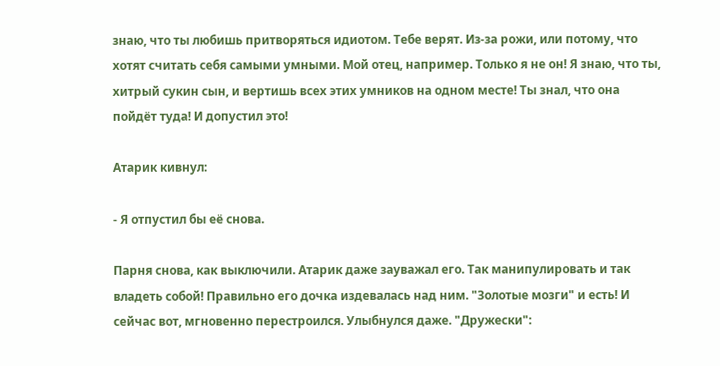знаю, что ты любишь притворяться идиотом. Тебе верят. Из-за рожи, или потому, что хотят считать себя самыми умными. Мой отец, например. Только я не он! Я знаю, что ты, хитрый сукин сын, и вертишь всех этих умников на одном месте! Ты знал, что она пойдёт туда! И допустил это!

Атарик кивнул:

- Я отпустил бы её снова.

Парня снова, как выключили. Атарик даже зауважал его. Так манипулировать и так владеть собой! Правильно его дочка издевалась над ним. "Золотые мозги" и есть! И сейчас вот, мгновенно перестроился. Улыбнулся даже. "Дружески":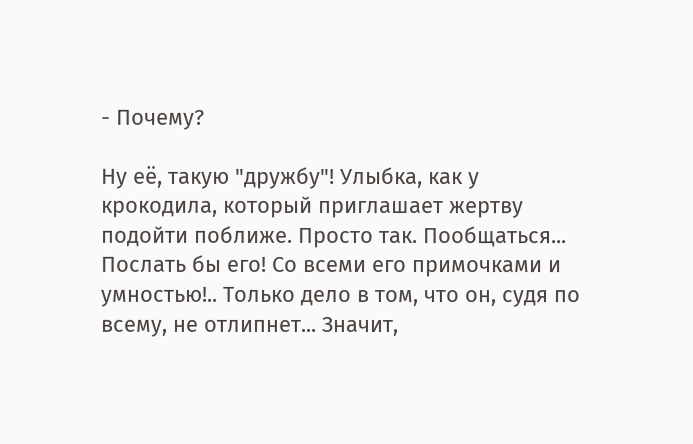- Почему?

Ну её, такую "дружбу"! Улыбка, как у крокодила, который приглашает жертву подойти поближе. Просто так. Пообщаться... Послать бы его! Со всеми его примочками и умностью!.. Только дело в том, что он, судя по всему, не отлипнет... Значит,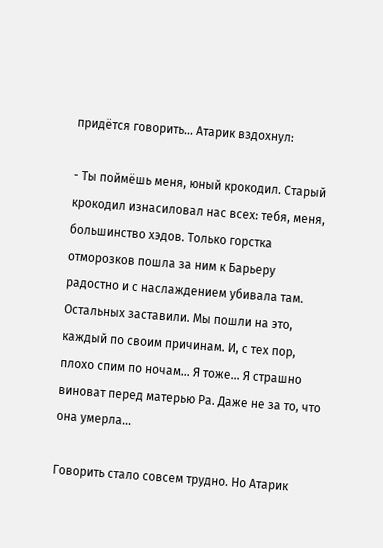придётся говорить... Атарик вздохнул:

- Ты поймёшь меня, юный крокодил. Старый крокодил изнасиловал нас всех: тебя, меня, большинство хэдов. Только горстка отморозков пошла за ним к Барьеру радостно и с наслаждением убивала там. Остальных заставили. Мы пошли на это, каждый по своим причинам. И, с тех пор, плохо спим по ночам... Я тоже... Я страшно виноват перед матерью Ра. Даже не за то, что она умерла...

Говорить стало совсем трудно. Но Атарик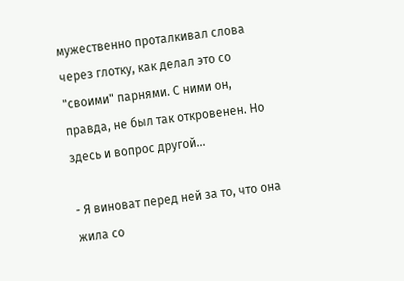мужественно проталкивал слова через глотку, как делал это со "своими" парнями. С ними он, правда, не был так откровенен. Но здесь и вопрос другой...

- Я виноват перед ней за то, что она жила со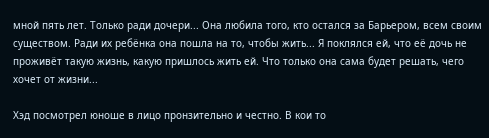мной пять лет. Только ради дочери... Она любила того, кто остался за Барьером, всем своим существом. Ради их ребёнка она пошла на то, чтобы жить... Я поклялся ей, что её дочь не проживёт такую жизнь, какую пришлось жить ей. Что только она сама будет решать, чего хочет от жизни...

Хэд посмотрел юноше в лицо пронзительно и честно. В кои то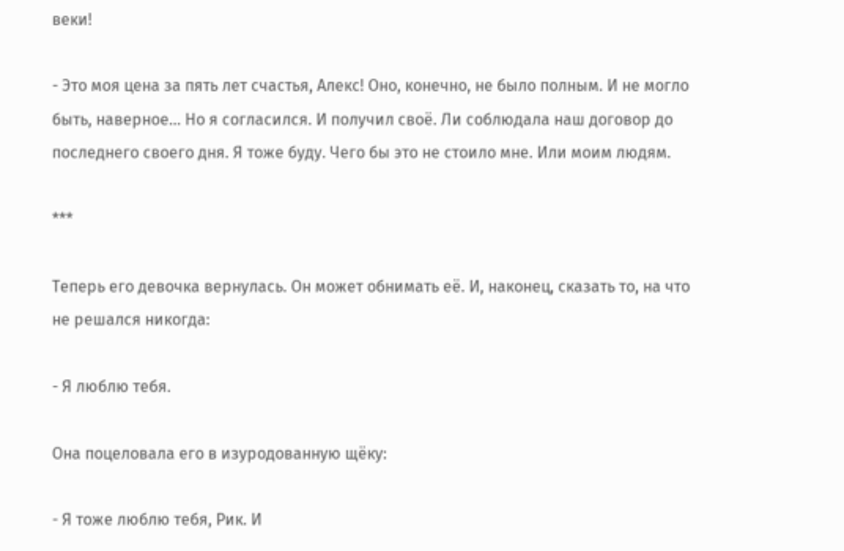веки!

- Это моя цена за пять лет счастья, Алекс! Оно, конечно, не было полным. И не могло быть, наверное... Но я согласился. И получил своё. Ли соблюдала наш договор до последнего своего дня. Я тоже буду. Чего бы это не стоило мне. Или моим людям.

***

Теперь его девочка вернулась. Он может обнимать её. И, наконец, сказать то, на что не решался никогда:

- Я люблю тебя.

Она поцеловала его в изуродованную щёку:

- Я тоже люблю тебя, Рик. И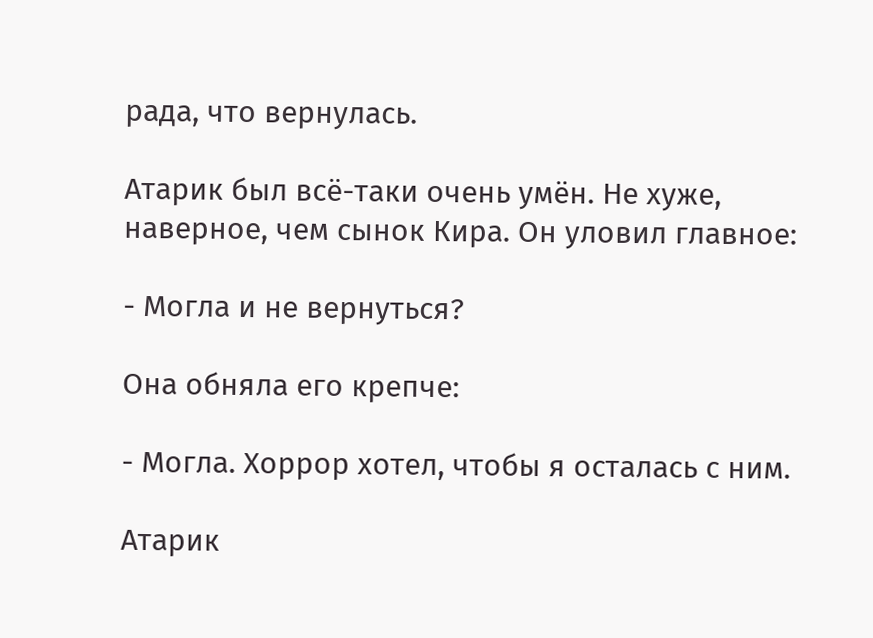рада, что вернулась.

Атарик был всё-таки очень умён. Не хуже, наверное, чем сынок Кира. Он уловил главное:

- Могла и не вернуться?

Она обняла его крепче:

- Могла. Хоррор хотел, чтобы я осталась с ним.

Атарик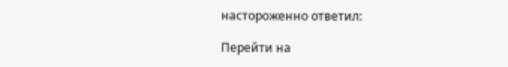настороженно ответил:

Перейти на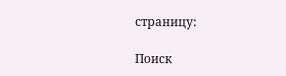страницу:

Поиск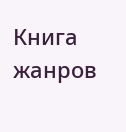Книга жанров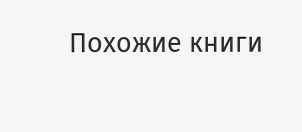Похожие книги